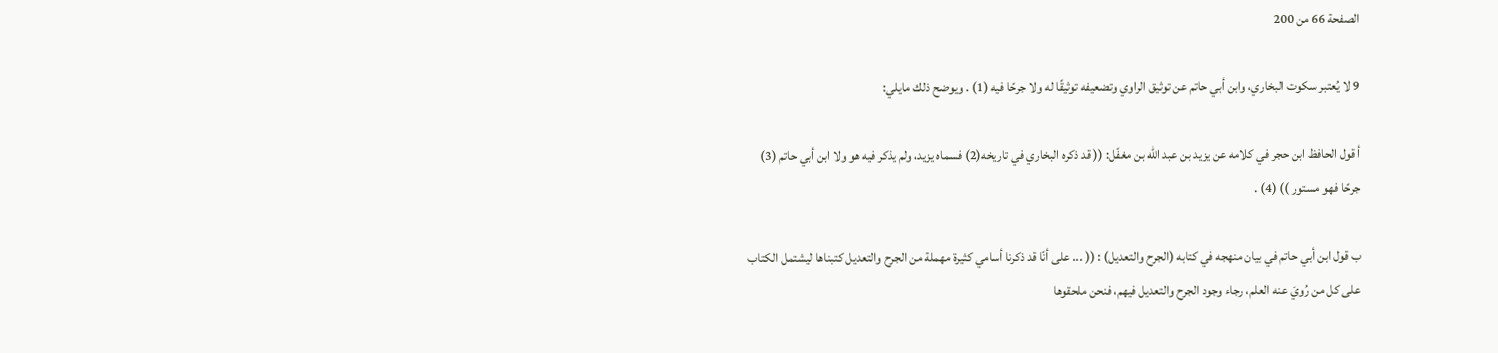الصفحة 66 من 200

9 لا يُعتبر سكوت البخاري، وابن أبي حاتم عن توثيق الراوي وتضعيفه توثيقًا له ولا جرحًا فيه (1) . ويوضح ذلك مايلي:

أ قول الحافظ ابن حجر في كلامه عن يزيد بن عبد الله بن مغفّل: (( قد ذكره البخاري في تاريخه(2) فسماه يزيد، ولم يذكر فيه هو ولا ابن أبي حاتم (3) جرحًا فهو مستور )) (4) .

ب قول ابن أبي حاتم في بيان منهجه في كتابه (الجرح والتعديل) : (( ... على أنّا قد ذكرنا أسامي كثيرة مهملة من الجرح والتعديل كتبناها ليشتمل الكتاب على كل من رُويَ عنه العلم، رجاء وجود الجرح والتعديل فيهم، فنحن ملحقوها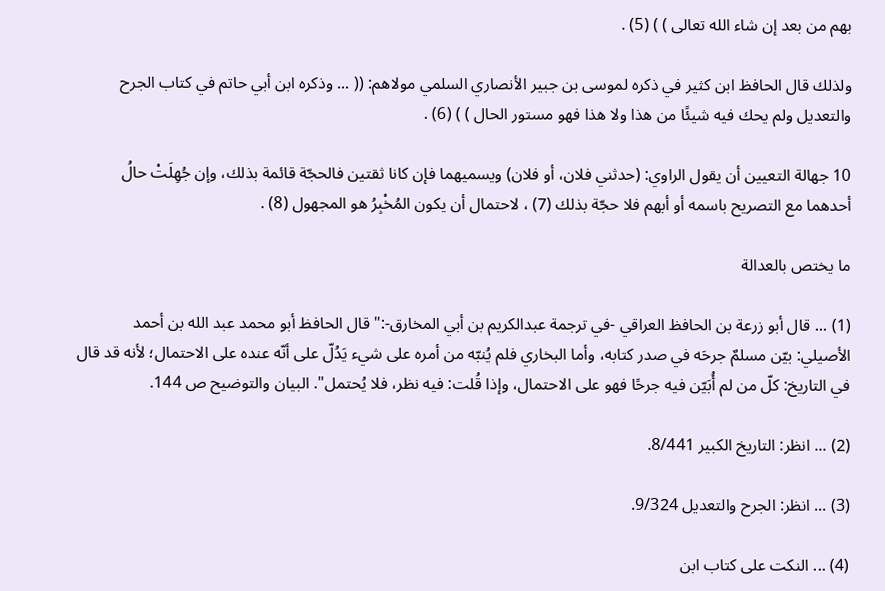بهم من بعد إن شاء الله تعالى ) ) (5) .

ولذلك قال الحافظ ابن كثير في ذكره لموسى بن جبير الأنصاري السلمي مولاهم: (( ... وذكره ابن أبي حاتم في كتاب الجرح والتعديل ولم يحك فيه شيئًا من هذا ولا هذا فهو مستور الحال ) ) (6) .

10 جهالة التعيين أن يقول الراوي: (حدثني فلان، أو فلان) ويسميهما فإن كانا ثقتين فالحجّة قائمة بذلك، وإن جُهِلَتْ حالُ أحدهما مع التصريح باسمه أو أبهم فلا حجّة بذلك (7) ، لاحتمال أن يكون المُخْبِرُ هو المجهول (8) .

ما يختص بالعدالة

(1) ... قال أبو زرعة بن الحافظ العراقي -في ترجمة عبدالكريم بن أبي المخارق-:"قال الحافظ أبو محمد عبد الله بن أحمد الأصيلي: بيّن مسلمٌ جرحَه في صدر كتابه، وأما البخاري فلم يُنبّه من أمره على شيء يَدُلّ على أنّه عنده على الاحتمال؛ لأنه قد قال في التاريخ: كلّ من لم أُبَيّن فيه جرحًا فهو على الاحتمال، وإذا قُلت: فيه نظر، فلا يُحتمل". البيان والتوضيح ص 144.

(2) ... انظر: التاريخ الكبير 8/441.

(3) ... انظر: الجرح والتعديل 9/324.

(4) ... النكت على كتاب ابن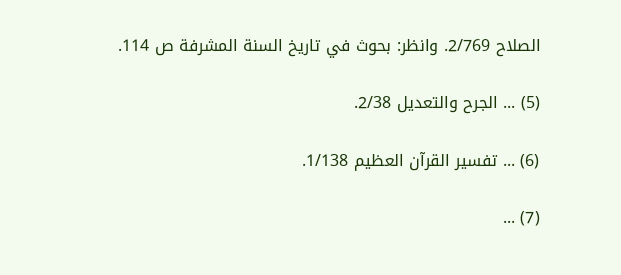الصلاح 2/769. وانظر: بحوث في تاريخ السنة المشرفة ص 114.

(5) ... الجرح والتعديل 2/38.

(6) ... تفسير القرآن العظيم 1/138.

(7) ...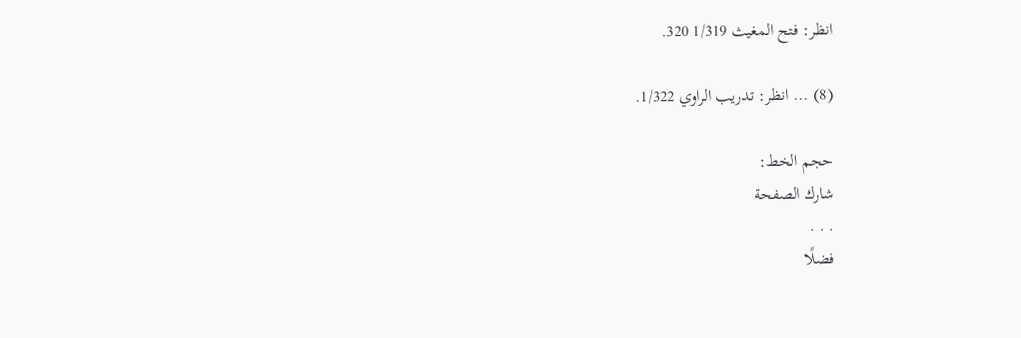انظر: فتح المغيث 1/319 320.

(8) ... انظر: تدريب الراوي 1/322.

حجم الخط:
شارك الصفحة
. . .
فضلًا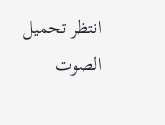انتظر تحميل الصوت